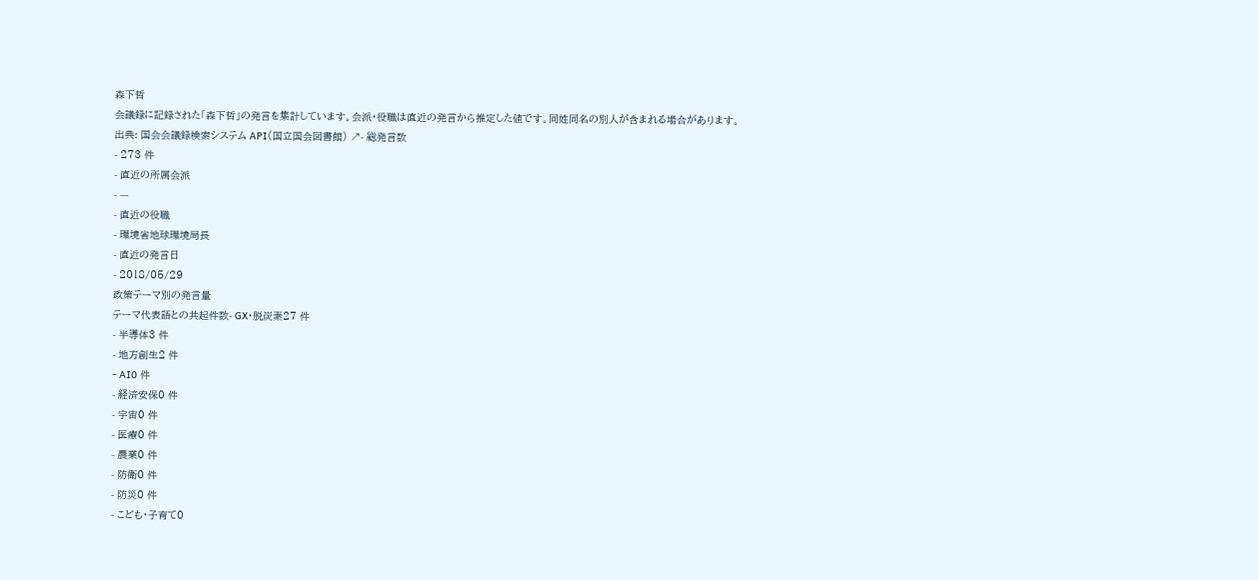森下哲
会議録に記録された「森下哲」の発言を集計しています。会派・役職は直近の発言から推定した値です。同姓同名の別人が含まれる場合があります。
出典: 国会会議録検索システム API(国立国会図書館) ↗- 総発言数
- 273 件
- 直近の所属会派
- —
- 直近の役職
- 環境省地球環境局長
- 直近の発言日
- 2018/05/29
政策テーマ別の発言量
テーマ代表語との共起件数- GX・脱炭素27 件
- 半導体3 件
- 地方創生2 件
- AI0 件
- 経済安保0 件
- 宇宙0 件
- 医療0 件
- 農業0 件
- 防衛0 件
- 防災0 件
- こども・子育て0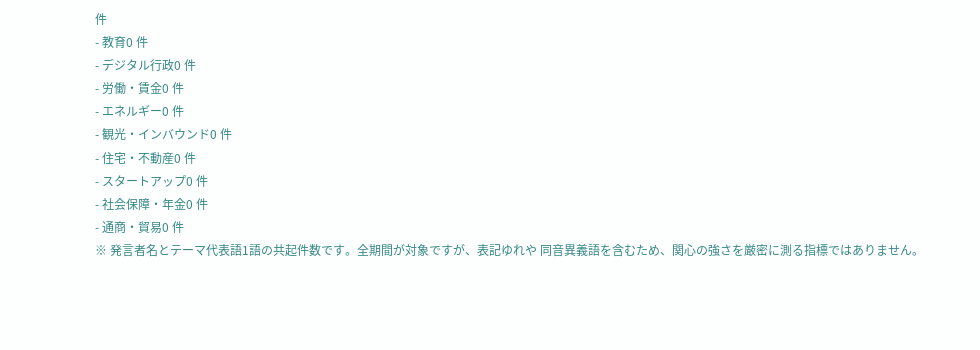件
- 教育0 件
- デジタル行政0 件
- 労働・賃金0 件
- エネルギー0 件
- 観光・インバウンド0 件
- 住宅・不動産0 件
- スタートアップ0 件
- 社会保障・年金0 件
- 通商・貿易0 件
※ 発言者名とテーマ代表語1語の共起件数です。全期間が対象ですが、表記ゆれや 同音異義語を含むため、関心の強さを厳密に測る指標ではありません。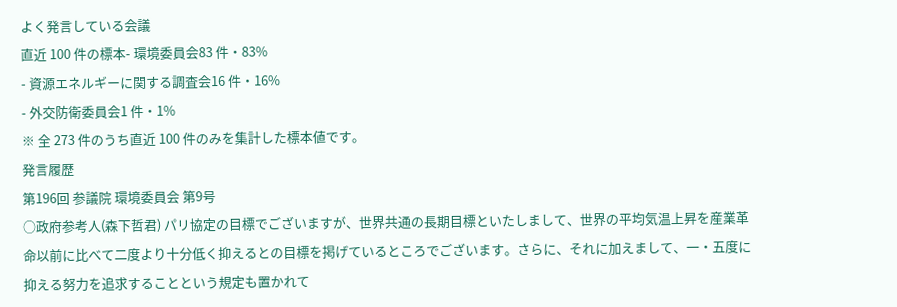よく発言している会議
直近 100 件の標本- 環境委員会83 件・83%
- 資源エネルギーに関する調査会16 件・16%
- 外交防衛委員会1 件・1%
※ 全 273 件のうち直近 100 件のみを集計した標本値です。
発言履歴
第196回 参議院 環境委員会 第9号
○政府参考人(森下哲君) パリ協定の目標でございますが、世界共通の長期目標といたしまして、世界の平均気温上昇を産業革命以前に比べて二度より十分低く抑えるとの目標を掲げているところでございます。さらに、それに加えまして、一・五度に抑える努力を追求することという規定も置かれて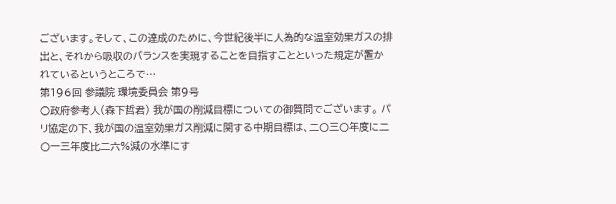ございます。そして、この達成のために、今世紀後半に人為的な温室効果ガスの排出と、それから吸収のバランスを実現することを目指すことといった規定が置かれているというところで…
第196回 参議院 環境委員会 第9号
○政府参考人(森下哲君) 我が国の削減目標についての御質問でございます。 パリ協定の下、我が国の温室効果ガス削減に関する中期目標は、二〇三〇年度に二〇一三年度比二六%減の水準にす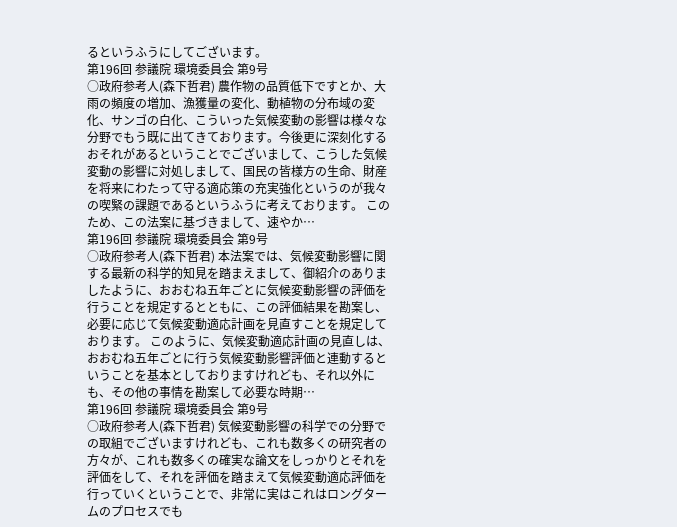るというふうにしてございます。
第196回 参議院 環境委員会 第9号
○政府参考人(森下哲君) 農作物の品質低下ですとか、大雨の頻度の増加、漁獲量の変化、動植物の分布域の変化、サンゴの白化、こういった気候変動の影響は様々な分野でもう既に出てきております。今後更に深刻化するおそれがあるということでございまして、こうした気候変動の影響に対処しまして、国民の皆様方の生命、財産を将来にわたって守る適応策の充実強化というのが我々の喫緊の課題であるというふうに考えております。 このため、この法案に基づきまして、速やか…
第196回 参議院 環境委員会 第9号
○政府参考人(森下哲君) 本法案では、気候変動影響に関する最新の科学的知見を踏まえまして、御紹介のありましたように、おおむね五年ごとに気候変動影響の評価を行うことを規定するとともに、この評価結果を勘案し、必要に応じて気候変動適応計画を見直すことを規定しております。 このように、気候変動適応計画の見直しは、おおむね五年ごとに行う気候変動影響評価と連動するということを基本としておりますけれども、それ以外にも、その他の事情を勘案して必要な時期…
第196回 参議院 環境委員会 第9号
○政府参考人(森下哲君) 気候変動影響の科学での分野での取組でございますけれども、これも数多くの研究者の方々が、これも数多くの確実な論文をしっかりとそれを評価をして、それを評価を踏まえて気候変動適応評価を行っていくということで、非常に実はこれはロングタームのプロセスでも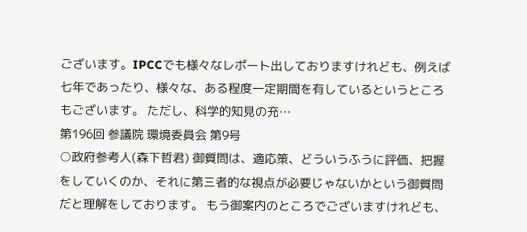ございます。IPCCでも様々なレポート出しておりますけれども、例えば七年であったり、様々な、ある程度一定期間を有しているというところもございます。 ただし、科学的知見の充…
第196回 参議院 環境委員会 第9号
○政府参考人(森下哲君) 御質問は、適応策、どういうふうに評価、把握をしていくのか、それに第三者的な視点が必要じゃないかという御質問だと理解をしております。 もう御案内のところでございますけれども、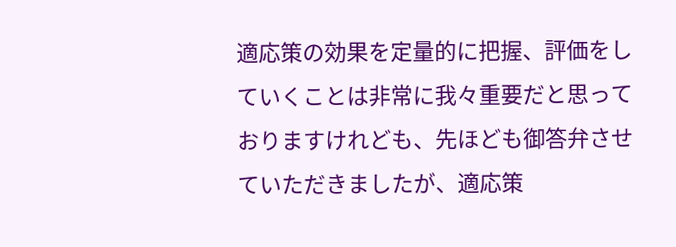適応策の効果を定量的に把握、評価をしていくことは非常に我々重要だと思っておりますけれども、先ほども御答弁させていただきましたが、適応策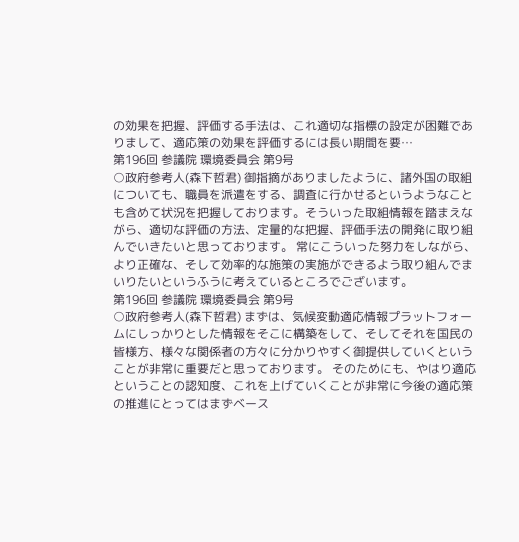の効果を把握、評価する手法は、これ適切な指標の設定が困難でありまして、適応策の効果を評価するには長い期間を要…
第196回 参議院 環境委員会 第9号
○政府参考人(森下哲君) 御指摘がありましたように、諸外国の取組についても、職員を派遣をする、調査に行かせるというようなことも含めて状況を把握しております。そういった取組情報を踏まえながら、適切な評価の方法、定量的な把握、評価手法の開発に取り組んでいきたいと思っております。 常にこういった努力をしながら、より正確な、そして効率的な施策の実施ができるよう取り組んでまいりたいというふうに考えているところでございます。
第196回 参議院 環境委員会 第9号
○政府参考人(森下哲君) まずは、気候変動適応情報プラットフォームにしっかりとした情報をそこに構築をして、そしてそれを国民の皆様方、様々な関係者の方々に分かりやすく御提供していくということが非常に重要だと思っております。 そのためにも、やはり適応ということの認知度、これを上げていくことが非常に今後の適応策の推進にとってはまずベース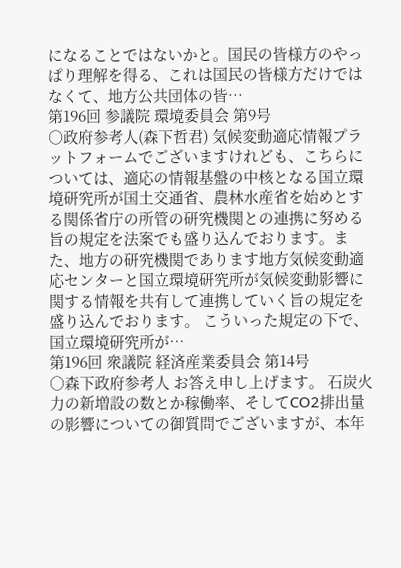になることではないかと。国民の皆様方のやっぱり理解を得る、これは国民の皆様方だけではなくて、地方公共団体の皆…
第196回 参議院 環境委員会 第9号
○政府参考人(森下哲君) 気候変動適応情報プラットフォームでございますけれども、こちらについては、適応の情報基盤の中核となる国立環境研究所が国土交通省、農林水産省を始めとする関係省庁の所管の研究機関との連携に努める旨の規定を法案でも盛り込んでおります。また、地方の研究機関であります地方気候変動適応センターと国立環境研究所が気候変動影響に関する情報を共有して連携していく旨の規定を盛り込んでおります。 こういった規定の下で、国立環境研究所が…
第196回 衆議院 経済産業委員会 第14号
○森下政府参考人 お答え申し上げます。 石炭火力の新増設の数とか稼働率、そしてCO2排出量の影響についての御質問でございますが、本年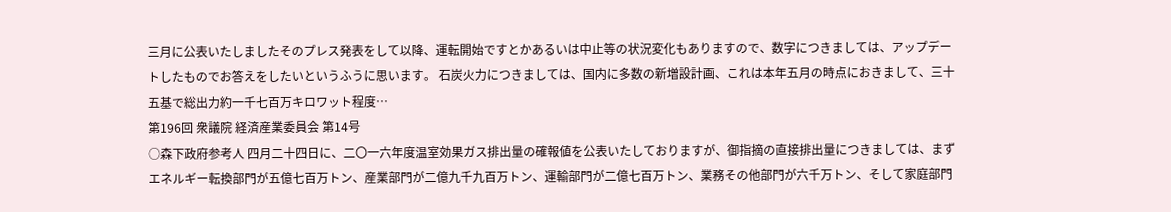三月に公表いたしましたそのプレス発表をして以降、運転開始ですとかあるいは中止等の状況変化もありますので、数字につきましては、アップデートしたものでお答えをしたいというふうに思います。 石炭火力につきましては、国内に多数の新増設計画、これは本年五月の時点におきまして、三十五基で総出力約一千七百万キロワット程度…
第196回 衆議院 経済産業委員会 第14号
○森下政府参考人 四月二十四日に、二〇一六年度温室効果ガス排出量の確報値を公表いたしておりますが、御指摘の直接排出量につきましては、まずエネルギー転換部門が五億七百万トン、産業部門が二億九千九百万トン、運輸部門が二億七百万トン、業務その他部門が六千万トン、そして家庭部門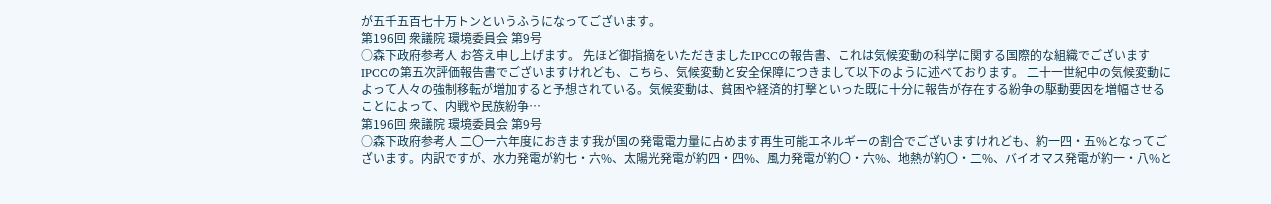が五千五百七十万トンというふうになってございます。
第196回 衆議院 環境委員会 第9号
○森下政府参考人 お答え申し上げます。 先ほど御指摘をいただきましたIPCCの報告書、これは気候変動の科学に関する国際的な組織でございますIPCCの第五次評価報告書でございますけれども、こちら、気候変動と安全保障につきまして以下のように述べております。 二十一世紀中の気候変動によって人々の強制移転が増加すると予想されている。気候変動は、貧困や経済的打撃といった既に十分に報告が存在する紛争の駆動要因を増幅させることによって、内戦や民族紛争…
第196回 衆議院 環境委員会 第9号
○森下政府参考人 二〇一六年度におきます我が国の発電電力量に占めます再生可能エネルギーの割合でございますけれども、約一四・五%となってございます。内訳ですが、水力発電が約七・六%、太陽光発電が約四・四%、風力発電が約〇・六%、地熱が約〇・二%、バイオマス発電が約一・八%と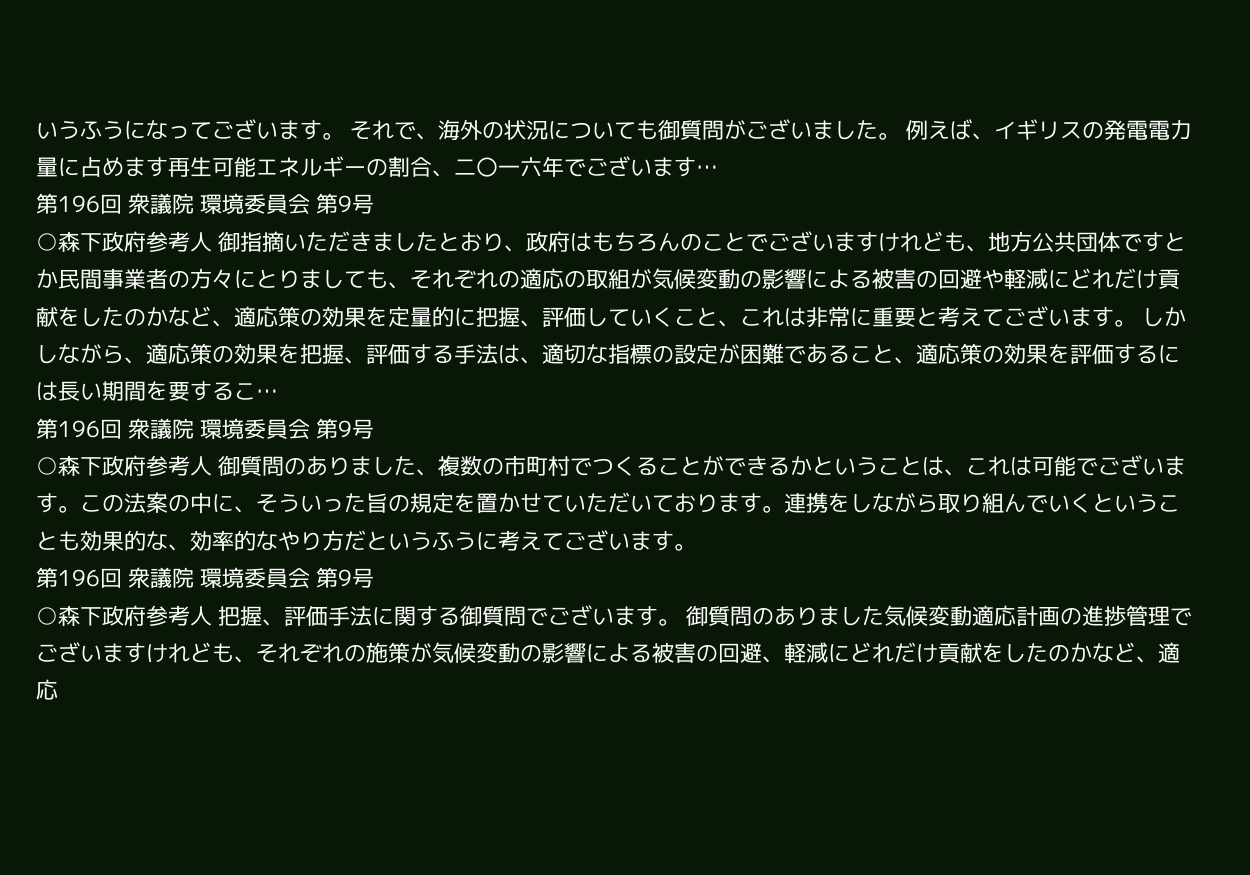いうふうになってございます。 それで、海外の状況についても御質問がございました。 例えば、イギリスの発電電力量に占めます再生可能エネルギーの割合、二〇一六年でございます…
第196回 衆議院 環境委員会 第9号
○森下政府参考人 御指摘いただきましたとおり、政府はもちろんのことでございますけれども、地方公共団体ですとか民間事業者の方々にとりましても、それぞれの適応の取組が気候変動の影響による被害の回避や軽減にどれだけ貢献をしたのかなど、適応策の効果を定量的に把握、評価していくこと、これは非常に重要と考えてございます。 しかしながら、適応策の効果を把握、評価する手法は、適切な指標の設定が困難であること、適応策の効果を評価するには長い期間を要するこ…
第196回 衆議院 環境委員会 第9号
○森下政府参考人 御質問のありました、複数の市町村でつくることができるかということは、これは可能でございます。この法案の中に、そういった旨の規定を置かせていただいております。連携をしながら取り組んでいくということも効果的な、効率的なやり方だというふうに考えてございます。
第196回 衆議院 環境委員会 第9号
○森下政府参考人 把握、評価手法に関する御質問でございます。 御質問のありました気候変動適応計画の進捗管理でございますけれども、それぞれの施策が気候変動の影響による被害の回避、軽減にどれだけ貢献をしたのかなど、適応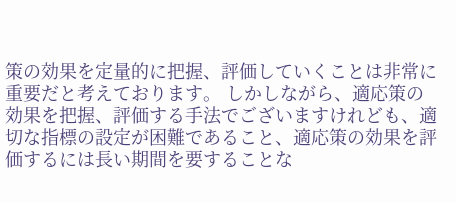策の効果を定量的に把握、評価していくことは非常に重要だと考えております。 しかしながら、適応策の効果を把握、評価する手法でございますけれども、適切な指標の設定が困難であること、適応策の効果を評価するには長い期間を要することな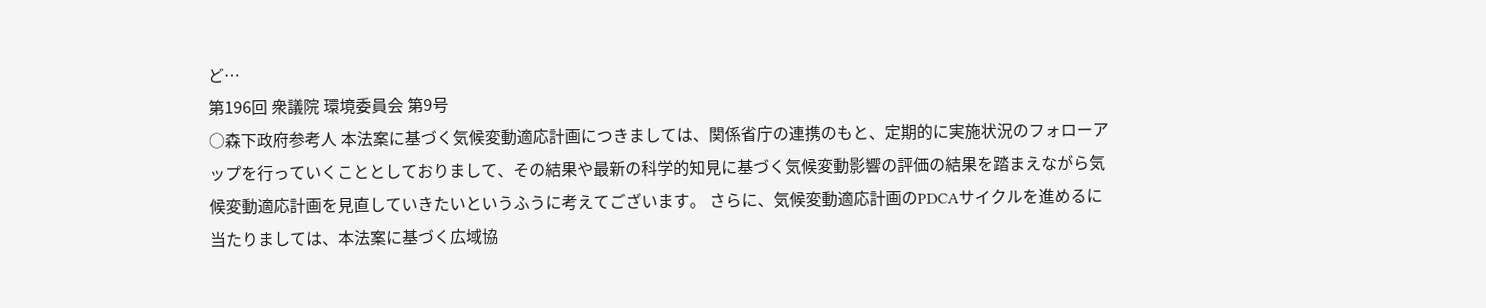ど…
第196回 衆議院 環境委員会 第9号
○森下政府参考人 本法案に基づく気候変動適応計画につきましては、関係省庁の連携のもと、定期的に実施状況のフォローアップを行っていくこととしておりまして、その結果や最新の科学的知見に基づく気候変動影響の評価の結果を踏まえながら気候変動適応計画を見直していきたいというふうに考えてございます。 さらに、気候変動適応計画のPDCAサイクルを進めるに当たりましては、本法案に基づく広域協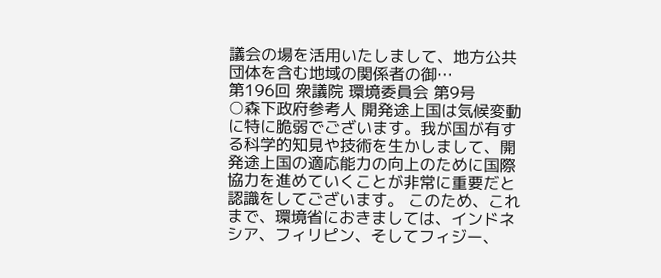議会の場を活用いたしまして、地方公共団体を含む地域の関係者の御…
第196回 衆議院 環境委員会 第9号
○森下政府参考人 開発途上国は気候変動に特に脆弱でございます。我が国が有する科学的知見や技術を生かしまして、開発途上国の適応能力の向上のために国際協力を進めていくことが非常に重要だと認識をしてございます。 このため、これまで、環境省におきましては、インドネシア、フィリピン、そしてフィジー、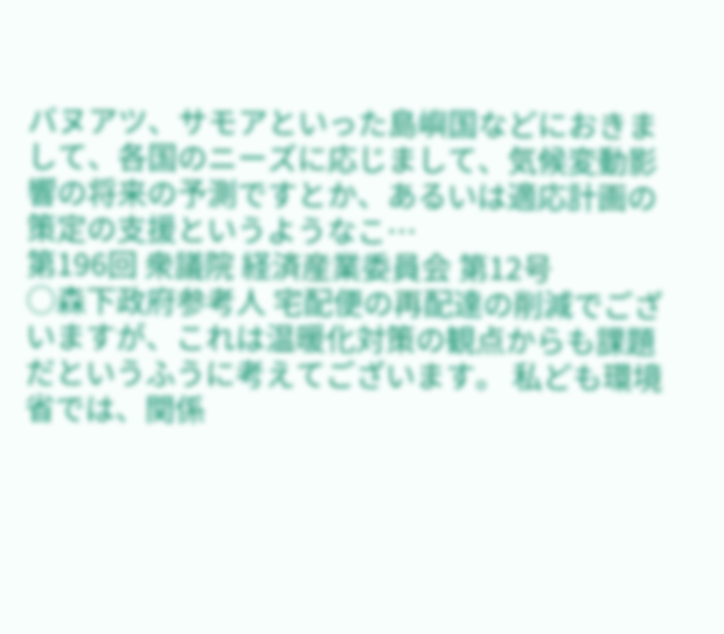バヌアツ、サモアといった島嶼国などにおきまして、各国のニーズに応じまして、気候変動影響の将来の予測ですとか、あるいは適応計画の策定の支援というようなこ…
第196回 衆議院 経済産業委員会 第12号
○森下政府参考人 宅配便の再配達の削減でございますが、これは温暖化対策の観点からも課題だというふうに考えてございます。 私ども環境省では、関係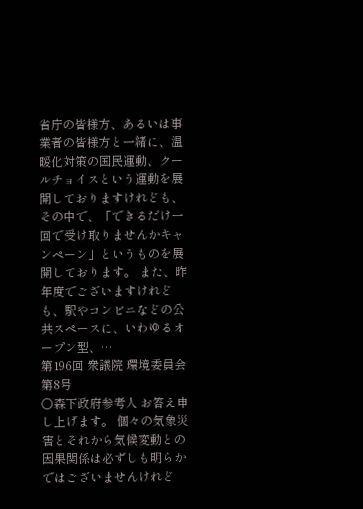省庁の皆様方、あるいは事業者の皆様方と一緒に、温暖化対策の国民運動、クールチョイスという運動を展開しておりますけれども、その中で、「できるだけ一回で受け取りませんかキャンペーン」というものを展開しております。 また、昨年度でございますけれども、駅やコンビニなどの公共スペースに、いわゆるオープン型、…
第196回 衆議院 環境委員会 第8号
○森下政府参考人 お答え申し上げます。 個々の気象災害とそれから気候変動との因果関係は必ずしも明らかではございませんけれど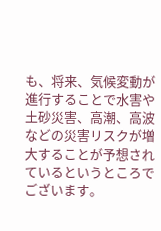も、将来、気候変動が進行することで水害や土砂災害、高潮、高波などの災害リスクが増大することが予想されているというところでございます。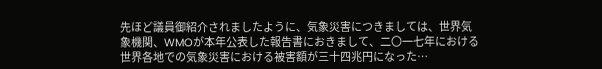先ほど議員御紹介されましたように、気象災害につきましては、世界気象機関、WMOが本年公表した報告書におきまして、二〇一七年における世界各地での気象災害における被害額が三十四兆円になった…